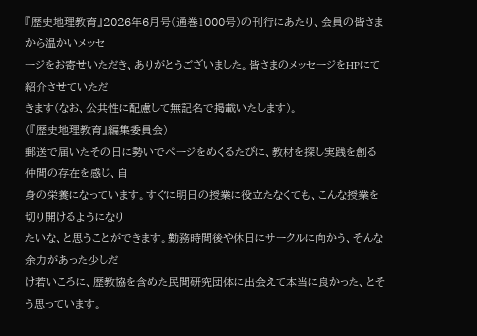『歴史地理教育』2026年6月号(通巻1000号)の刊行にあたり、会員の皆さまから温かいメッセ
ージをお寄せいただき、ありがとうございました。皆さまのメッセージをHPにて紹介させていただ
きます(なお、公共性に配慮して無記名で掲載いたします)。
(『歴史地理教育』編集委員会)
郵送で届いたその日に勢いでページをめくるたびに、教材を探し実践を創る仲間の存在を感じ、自
身の栄養になっています。すぐに明日の授業に役立たなくても、こんな授業を切り開けるようになり
たいな、と思うことができます。勤務時間後や休日にサークルに向かう、そんな余力があった少しだ
け若いころに、歴教協を含めた民間研究団体に出会えて本当に良かった、とそう思っています。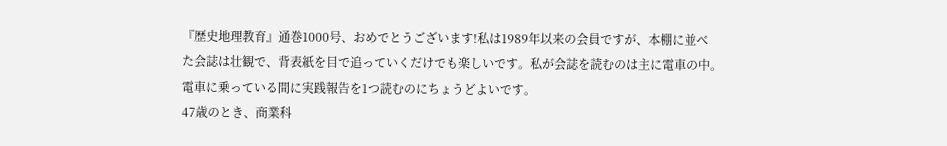『歴史地理教育』通巻1000号、おめでとうございます!私は1989年以来の会員ですが、本棚に並べ
た会誌は壮観で、背表紙を目で追っていくだけでも楽しいです。私が会誌を読むのは主に電車の中。
電車に乗っている間に実践報告を1つ読むのにちょうどよいです。
47歳のとき、商業科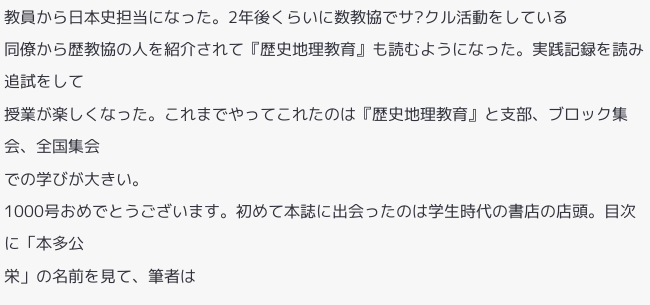教員から日本史担当になった。2年後くらいに数教協でサ?クル活動をしている
同僚から歴教協の人を紹介されて『歴史地理教育』も読むようになった。実践記録を読み追試をして
授業が楽しくなった。これまでやってこれたのは『歴史地理教育』と支部、ブロック集会、全国集会
での学びが大きい。
1000号おめでとうございます。初めて本誌に出会ったのは学生時代の書店の店頭。目次に「本多公
栄」の名前を見て、筆者は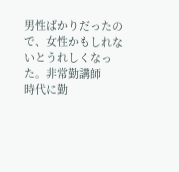男性ばかりだったので、女性かもしれないとうれしくなった。非常勤講師
時代に勤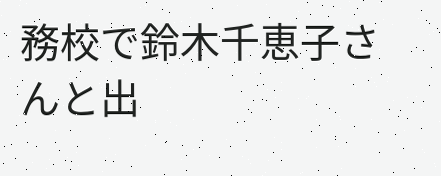務校で鈴木千恵子さんと出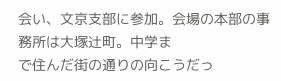会い、文京支部に参加。会場の本部の事務所は大塚辻町。中学ま
で住んだ街の通りの向こうだっ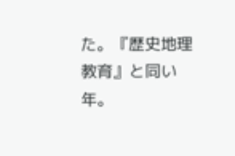た。『歴史地理教育』と同い年。